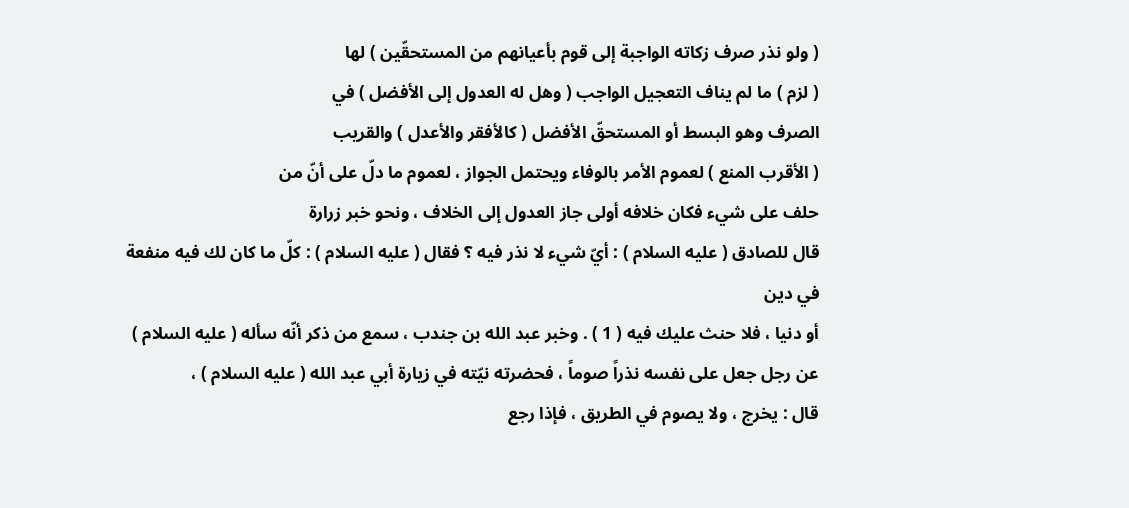( ولو نذر صرف زكاته الواجبة إلى قوم بأعيانهم من المستحقّين ) لها
( لزم ) ما لم يناف التعجيل الواجب ( وهل له العدول إلى الأفضل ) في
الصرف وهو البسط أو المستحقّ الأفضل ( كالأفقر والأعدل ) والقريب
( الأقرب المنع ) لعموم الأمر بالوفاء ويحتمل الجواز ، لعموم ما دلّ على أنّ من
حلف على شيء فكان خلافه أولى جاز العدول إلى الخلاف ، ونحو خبر زرارة
قال للصادق ( عليه السلام ) : أيّ شيء لا نذر فيه ؟ فقال ( عليه السلام ) : كلّ ما كان لك فيه منفعة في دين
أو دنيا ، فلا حنث عليك فيه ( 1 ) . وخبر عبد الله بن جندب ، سمع من ذكر أنّه سأله ( عليه السلام )
عن رجل جعل على نفسه نذراً صوماً ، فحضرته نيّته في زيارة أبي عبد الله ( عليه السلام ) ،
قال : يخرج ، ولا يصوم في الطريق ، فإذا رجع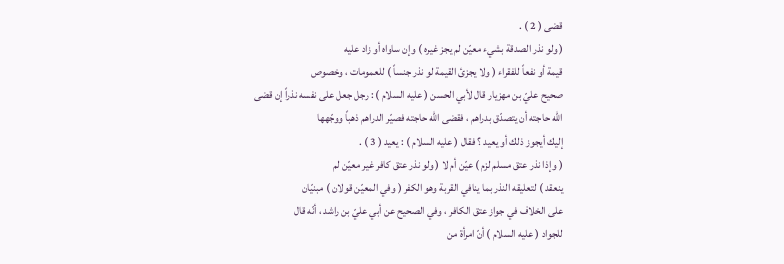قضى ( 2 ) .
( ولو نذر الصدقة بشيء معيّن لم يجز غيره ) وإن ساواه أو زاد عليه
قيمة أو نفعاً للفقراء ( ولا يجزئ القيمة لو نذر جنساً ) للعمومات ، وخصوص
صحيح عليّ بن مهزيار قال لأبي الحسن ( عليه السلام ) : رجل جعل على نفسه نذراً إن قضى
الله حاجته أن يتصدّق بدراهم ، فقضى الله حاجته فصيّر الدراهم ذهباً ووجّهها
إليك أيجوز ذلك أو يعيد ؟ فقال ( عليه السلام ) : يعيد ( 3 ) .
( وإذا نذر عتق مسلم لزم ) عيّن أم لا ( ولو نذر عتق كافر غير معيّن لم
ينعقد ) لتعليقه النذر بما ينافي القربة وهو الكفر ( وفي المعيّن قولان ) مبنيّان
على الخلاف في جواز عتق الكافر ، وفي الصحيح عن أبي عليّ بن راشد ، أنّه قال
للجواد ( عليه السلام ) أنّ امرأة من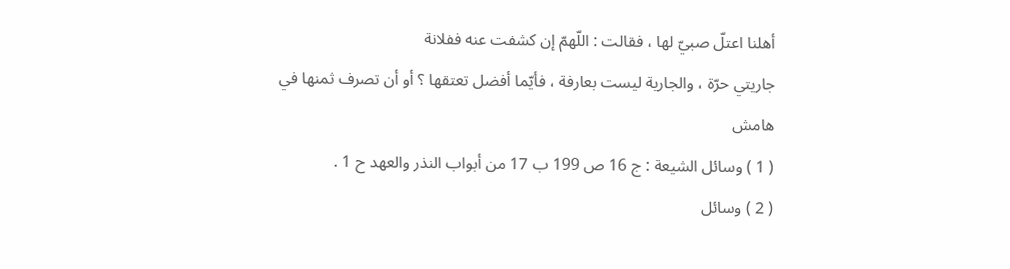أهلنا اعتلّ صبيّ لها ، فقالت : اللّهمّ إن كشفت عنه ففلانة
جاريتي حرّة ، والجارية ليست بعارفة ، فأيّما أفضل تعتقها ؟ أو أن تصرف ثمنها في
هامش
( 1 ) وسائل الشيعة : ج 16 ص 199 ب 17 من أبواب النذر والعهد ح 1 .
( 2 ) وسائل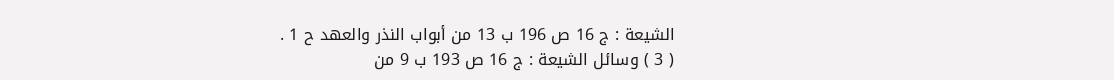الشيعة : ج 16 ص 196 ب 13 من أبواب النذر والعهد ح 1 .
( 3 ) وسائل الشيعة : ج 16 ص 193 ب 9 من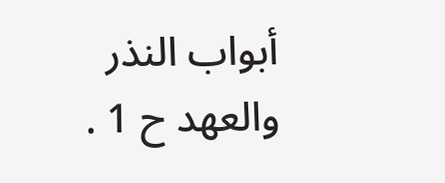أبواب النذر والعهد ح 1 .